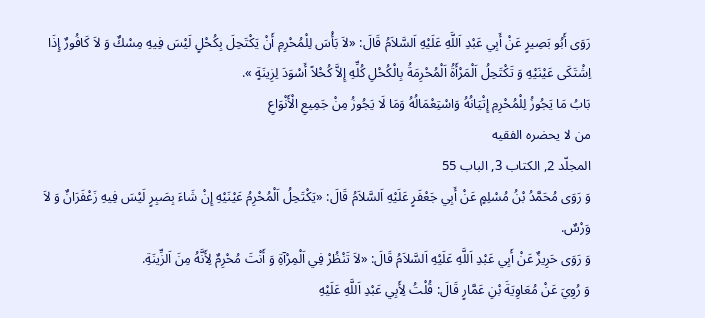رَوَى أَبُو بَصِيرٍ عَنْ أَبِي عَبْدِ اَللَّهِ عَلَيْهِ اَلسَّلاَمُ قَالَ: «لاَ بَأْسَ لِلْمُحْرِمِ أَنْ يَكْتَحِلَ بِكُحْلٍ لَيْسَ فِيهِ مِسْكٌ وَ لاَ كَافُورٌ إِذَا اِشْتَكَى عَيْنَيْهِ وَ تَكْتَحِلُ اَلْمَرْأَةُ اَلْمُحْرِمَةُ بِالْكُحْلِ كُلِّهِ إِلاَّ كُحْلاً أَسْوَدَ لِزِينَةٍ ».
بَابُ مَا يَجُوزُ لِلْمُحْرِمِ إِتْيَانُهُ وَاسْتِعْمَالُهُ وَمَا لَا يَجُوزُ مِنْ جَمِيعِ الْأَنْوَاعِ
من لا يحضره الفقيه
المجلّد 2, الكتاب 3, الباب 55
وَ رَوَى مُحَمَّدُ بْنُ مُسْلِمٍ عَنْ أَبِي جَعْفَرٍ عَلَيْهِ اَلسَّلاَمُ قَالَ: «يَكْتَحِلُ اَلْمُحْرِمُ عَيْنَيْهِ إِنْ شَاءَ بِصَبِرٍ لَيْسَ فِيهِ زَعْفَرَانٌ وَ لاَ وَرْسٌ.
وَ رَوَى حَرِيزٌ عَنْ أَبِي عَبْدِ اَللَّهِ عَلَيْهِ اَلسَّلاَمُ قَالَ: «لاَ تَنْظُرْ فِي اَلْمِرْآةِ وَ أَنْتَ مُحْرِمٌ لِأَنَّهُ مِنَ اَلزِّينَةِ.
وَ رُوِيَ عَنْ مُعَاوِيَةَ بْنِ عَمَّارٍ قَالَ: قُلْتُ لِأَبِي عَبْدِ اَللَّهِ عَلَيْهِ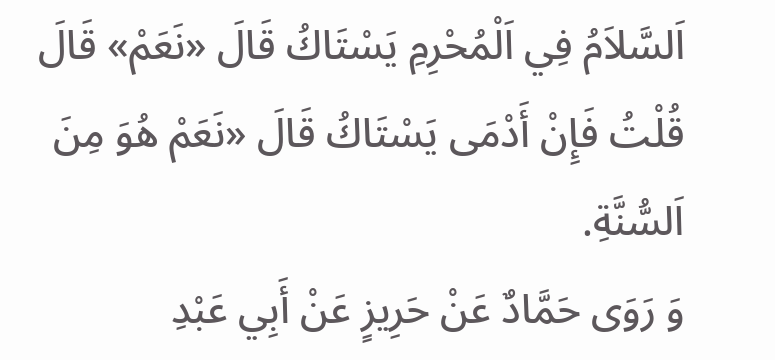اَلسَّلاَمُ فِي اَلْمُحْرِمِ يَسْتَاكُ قَالَ «نَعَمْ» قَالَ قُلْتُ فَإِنْ أَدْمَى يَسْتَاكُ قَالَ «نَعَمْ هُوَ مِنَ اَلسُّنَّةِ.
وَ رَوَى حَمَّادٌ عَنْ حَرِيزٍ عَنْ أَبِي عَبْدِ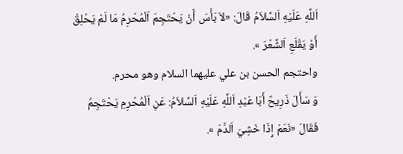اَللَّهِ عَلَيْهِ اَلسَّلاَمُ قَالَ: «لاَ بَأْسَ أَنْ يَحْتَجِمَ اَلْمُحْرِمُ مَا لَمْ يَحْلِقْ أَوْ يَقْلَعِ اَلشَّعْرَ ».
واحتجم الحسن بن علي عليهما السلام وهو محرم.
وَ سَأَلَ ذَرِيحٌ أَبَا عَبْدِ اَللَّهِ عَلَيْهِ اَلسَّلاَمُ: عَنِ اَلْمُحْرِمِ يَحْتَجِمُ فَقَالَ «نَعَمْ إِذَا خَشِيَ اَلدَّمَ ».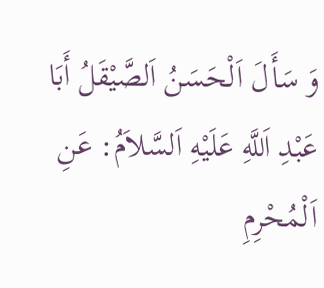وَ سَأَلَ اَلْحَسَنُ اَلصَّيْقَلُ أَبَا عَبْدِ اَللَّهِ عَلَيْهِ اَلسَّلاَمُ: عَنِ اَلْمُحْرِمِ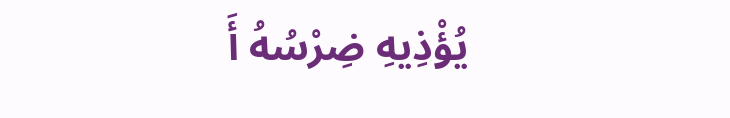يُؤْذِيهِ ضِرْسُهُ أَ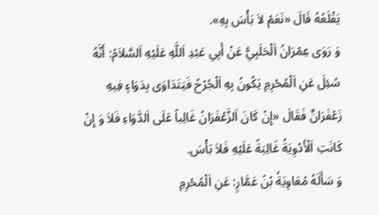يَقْلَعُهُ قَالَ «نَعَمْ لاَ بَأْسَ بِهِ».
وَ رَوَى عِمْرَانُ اَلْحَلَبِيُّ عَنْ أَبِي عَبْدِ اَللَّهِ عَلَيْهِ اَلسَّلاَمُ: أَنَّهُ سُئِلَ عَنِ اَلْمُحْرِمِ يَكُونُ بِهِ اَلْجُرْحُ فَيَتَدَاوَى بِدَوَاءٍ فِيهِ زَعْفَرَانٌ فَقَالَ «إِنْ كَانَ اَلزَّعْفَرَانُ غَالِباً عَلَى اَلدَّوَاءِ فَلاَ وَ إِنْ كَانَتِ اَلْأَدْوِيَةُ غَالِبَةً عَلَيْهِ فَلاَ بَأْسَ.
وَ سَأَلَهُ مُعَاوِيَةُ بْنُ عَمَّارٍ: عَنِ اَلْمُحْرِمِ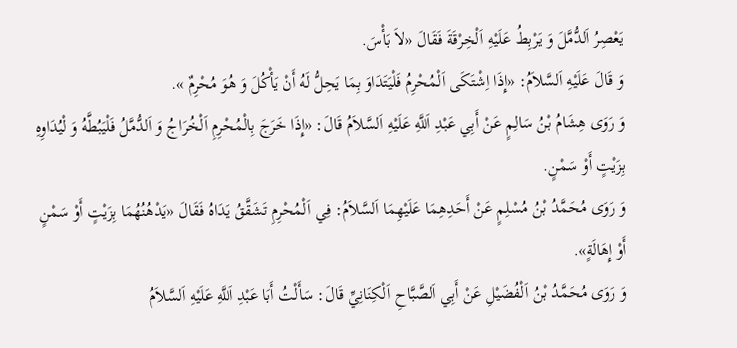يَعْصِرُ اَلدُّمَّلَ وَ يَرْبِطُ عَلَيْهِ اَلْخِرْقَةَ فَقَالَ «لاَ بَأْسَ.
وَ قَالَ عَلَيْهِ اَلسَّلاَمُ: «إِذَا اِشْتَكَى اَلْمُحْرِمُ فَلْيَتَدَاوَ بِمَا يَحِلُّ لَهُ أَنْ يَأْكُلَ وَ هُوَ مُحْرِمٌ ».
وَ رَوَى هِشَامُ بْنُ سَالِمٍ عَنْ أَبِي عَبْدِ اَللَّهِ عَلَيْهِ اَلسَّلاَمُ قَالَ: «إِذَا خَرَجَ بِالْمُحْرِمِ اَلْخُرَاجُ وَ اَلدُّمَّلُ فَلْيَبُطَّهُ وَ لْيُدَاوِهِ بِزَيْتٍ أَوْ سَمْنٍ.
وَ رَوَى مُحَمَّدُ بْنُ مُسْلِمٍ عَنْ أَحَدِهِمَا عَلَيْهِمَا اَلسَّلاَمُ: فِي اَلْمُحْرِمِ تَشَقَّقُ يَدَاهُ فَقَالَ «يَدْهُنُهُمَا بِزَيْتٍ أَوْ سَمْنٍ أَوْ إِهَالَةٍ».
وَ رَوَى مُحَمَّدُ بْنُ اَلْفُضَيْلِ عَنْ أَبِي اَلصَّبَّاحِ اَلْكِنَانِيِّ قَالَ: سَأَلْتُ أَبَا عَبْدِ اَللَّهِ عَلَيْهِ اَلسَّلاَمُ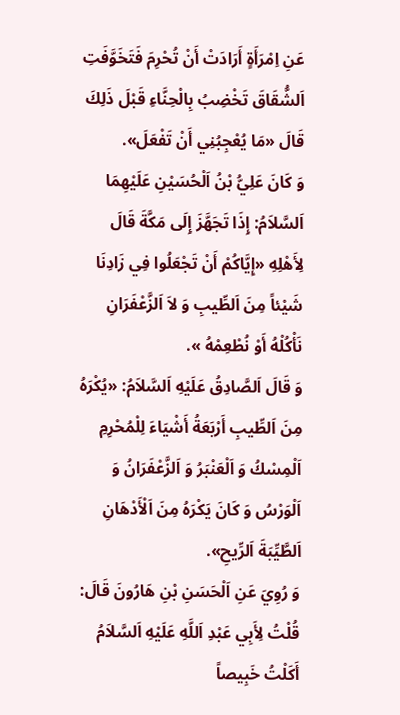عَنِ اِمْرَأَةٍ أَرَادَتْ أَنْ تُحْرِمَ فَتَخَوَّفَتِ اَلشُّقَاقَ تَخْضِبُ بِالْحِنَّاءِ قَبْلَ ذَلِكَ قَالَ «مَا يُعْجِبُنِي أَنْ تَفْعَلَ».
وَ كَانَ عَلِيُّ بْنُ اَلْحُسَيْنِ عَلَيْهِمَا اَلسَّلاَمُ: إِذَا تَجَهَّزَ إِلَى مَكَّةَ قَالَ لِأَهْلِهِ «إِيَّاكُمْ أَنْ تَجْعَلُوا فِي زَادِنَا شَيْئاً مِنَ اَلطِّيبِ وَ لاَ اَلزَّعْفَرَانِ نَأْكُلْهُ أَوْ نُطْعِمْهُ ».
وَ قَالَ اَلصَّادِقُ عَلَيْهِ اَلسَّلاَمُ: «يُكْرَهُ مِنَ اَلطِّيبِ أَرْبَعَةُ أَشْيَاءَ لِلْمُحْرِمِ اَلْمِسْكُ وَ اَلْعَنْبَرُ وَ اَلزَّعْفَرَانُ وَ اَلْوَرْسُ وَ كَانَ يَكْرَهُ مِنَ اَلْأَدْهَانِ اَلطَّيِّبَةَ اَلرِّيحِ».
وَ رُوِيَ عَنِ اَلْحَسَنِ بْنِ هَارُونَ قَالَ: قُلْتُ لِأَبِي عَبْدِ اَللَّهِ عَلَيْهِ اَلسَّلاَمُ أَكَلْتُ خَبِيصاً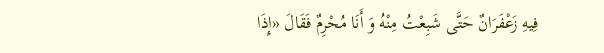فِيهِ زَعْفَرَانٌ حَتَّى شَبِعْتُ مِنْهُ وَ أَنَا مُحْرِمٌ فَقَالَ «إِذَا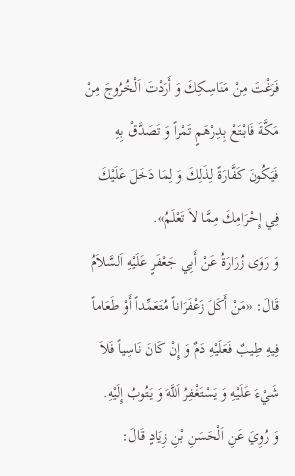فَرَغْتَ مِنْ مَنَاسِكِكَ وَ أَرَدْتَ اَلْخُرُوجَ مِنْ مَكَّةَ فَابْتَعْ بِدِرْهَمٍ تَمْراً وَ تَصَدَّقْ بِهِ فَيَكُونَ كَفَّارَةً لِذَلِكَ وَ لِمَا دَخَلَ عَلَيْكَ فِي إِحْرَامِكَ مِمَّا لاَ تَعْلَمُ».
وَ رَوَى زُرَارَةُ عَنْ أَبِي جَعْفَرٍ عَلَيْهِ اَلسَّلاَمُ قَالَ: «مَنْ أَكَلَ زَعْفَرَاناً مُتَعَمِّداً أَوْ طَعَاماً فِيهِ طِيبٌ فَعَلَيْهِ دَمٌ وَ إِنْ كَانَ نَاسِياً فَلاَ شَيْءَ عَلَيْهِ وَ يَسْتَغْفِرُ اَللَّهَ وَ يَتُوبُ إِلَيْهِ.
وَ رُوِيَ عَنِ اَلْحَسَنِ بْنِ زِيَادٍ قَالَ: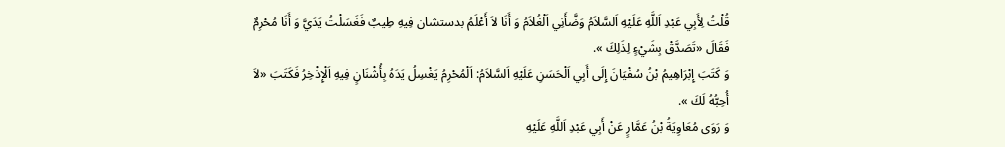قُلْتُ لِأَبِي عَبْدِ اَللَّهِ عَلَيْهِ اَلسَّلاَمُ وَضَّأَنِي اَلْغُلاَمُ وَ أَنَا لاَ أَعْلَمُ بدستشان فِيهِ طِيبٌ فَغَسَلْتُ يَدَيَّ وَ أَنَا مُحْرِمٌ فَقَالَ «تَصَدَّقْ بِشَيْءٍ لِذَلِكَ ».
وَ كَتَبَ إِبْرَاهِيمُ بْنُ سُفْيَانَ إِلَى أَبِي اَلْحَسَنِ عَلَيْهِ اَلسَّلاَمُ: اَلْمُحْرِمُ يَغْسِلُ يَدَهُ بِأُشْنَانٍ فِيهِ اَلْإِذْخِرُ فَكَتَبَ «لاَ أُحِبُّهُ لَكَ ».
وَ رَوَى مُعَاوِيَةُ بْنُ عَمَّارٍ عَنْ أَبِي عَبْدِ اَللَّهِ عَلَيْهِ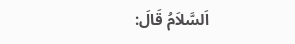اَلسَّلاَمُ قَالَ: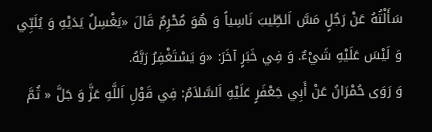سَأَلْتُهُ عَنْ رَجُلٍ مَسَّ اَلطِّيبَ نَاسِياً وَ هُوَ مُحْرِمٌ قَالَ «يَغْسِلُ يَدَيْهِ وَ يُلَبِّي وَ لَيْسَ عَلَيْهِ شَيْءٌ. وَ فِي خَبَرٍ آخَرَ: «وَ يَسْتَغْفِرُ رَبَّهُ.
وَ رَوَى حُمْرَانُ عَنْ أَبِي جَعْفَرٍ عَلَيْهِ اَلسَّلاَمُ: فِي قَوْلِ اَللَّهِ عَزَّ وَ جَلَّ « ثُمَّ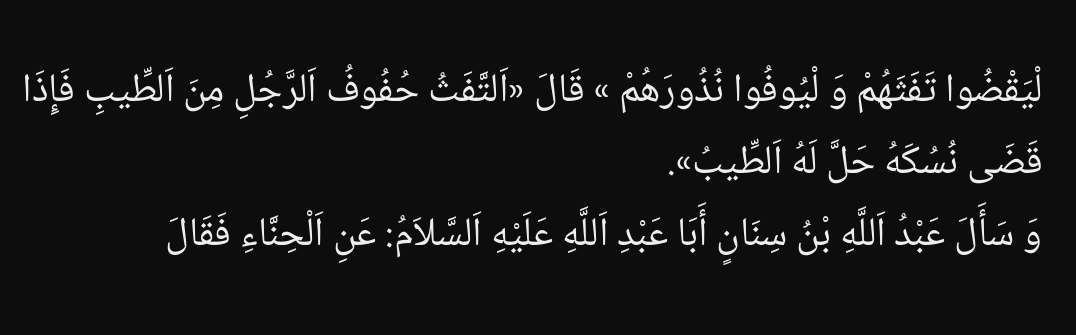لْيَقْضُوا تَفَثَهُمْ وَ لْيُوفُوا نُذُورَهُمْ » قَالَ «اَلتَّفَثُ حُفُوفُ اَلرَّجُلِ مِنَ اَلطِّيبِ فَإِذَا قَضَى نُسُكَهُ حَلَّ لَهُ اَلطِّيبُ».
وَ سَأَلَ عَبْدُ اَللَّهِ بْنُ سِنَانٍ أَبَا عَبْدِ اَللَّهِ عَلَيْهِ اَلسَّلاَمُ: عَنِ اَلْحِنَّاءِ فَقَالَ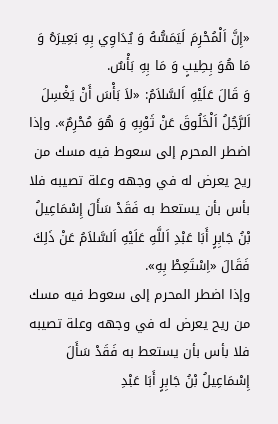«إِنَّ اَلْمُحْرِمَ لَيَمَسُّهُ وَ يُدَاوِي بِهِ بَعِيرَهُ وَ مَا هُوَ بِطِيبٍ وَ مَا بِهِ بَأْسٌ.
وَ قَالَ عَلَيْهِ اَلسَّلاَمُ: «لاَ بَأْسَ أَنْ يَغْسِلَ اَلرَّجُلُ اَلْخَلُوقَ عَنْ ثَوْبِهِ وَ هُوَ مُحْرِمٌ». وإذا اضطر المحرم إلى سعوط فيه مسك من ريح يعرض له في وجهه وعلة تصيبه فلا بأس بأن يستعط به فَقَدْ سَأَلَ إِسْمَاعِيلُ بْنُ جَابِرٍ أَبَا عَبْدِ اَللَّهِ عَلَيْهِ اَلسَّلاَمُ عَنْ ذَلِكَ فَقَالَ «اِسْتَعِطْ بِهِ».
وإذا اضطر المحرم إلى سعوط فيه مسك من ريح يعرض له في وجهه وعلة تصيبه فلا بأس بأن يستعط به فَقَدْ سَأَلَ إِسْمَاعِيلُ بْنُ جَابِرٍ أَبَا عَبْدِ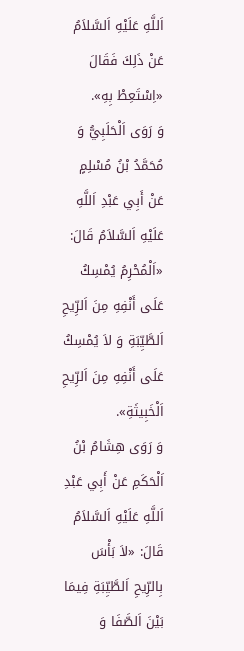اَللَّهِ عَلَيْهِ اَلسَّلاَمُ عَنْ ذَلِكَ فَقَالَ «اِسْتَعِطْ بِهِ».
وَ رَوَى اَلْحَلَبِيُّ وَ مُحَمَّدُ بْنُ مُسْلِمٍ عَنْ أَبِي عَبْدِ اَللَّهِ عَلَيْهِ اَلسَّلاَمُ قَالَ: «اَلْمُحْرِمُ يُمْسِكُ عَلَى أَنْفِهِ مِنَ اَلرِّيحِ اَلطَّيِّبَةِ وَ لاَ يُمْسِكُ عَلَى أَنْفِهِ مِنَ اَلرِّيحِ اَلْخَبِيثَةِ».
وَ رَوَى هِشَامُ بْنُ اَلْحَكَمِ عَنْ أَبِي عَبْدِ اَللَّهِ عَلَيْهِ اَلسَّلاَمُ قَالَ: «لاَ بَأْسَ بِالرِّيحِ اَلطَّيِّبَةِ فِيمَا بَيْنَ اَلصَّفَا وَ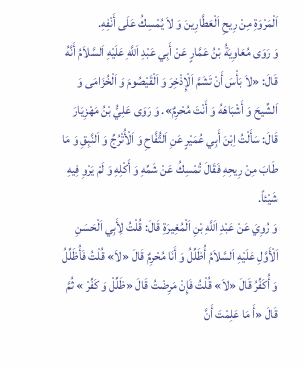اَلْمَرْوَةِ مِنْ رِيحِ اَلْعَطَّارِينَ وَ لاَ يُمْسِكُ عَلَى أَنْفِهِ.
وَ رَوَى مُعَاوِيَةُ بْنُ عَمَّارٍ عَنْ أَبِي عَبْدِ اَللَّهِ عَلَيْهِ اَلسَّلاَمُ أَنَّهُ قَالَ: «لاَ بَأْسَ أَنْ تَشَمَّ اَلْإِذْخِرَ وَ اَلْقَيْصُومَ وَ اَلْخُزَامَى وَ اَلشِّيحَ وَ أَشْبَاهَهُ وَ أَنْتَ مُحْرِمٌ». وَ رَوَى عَلِيُّ بْنُ مَهْزِيَارَ قَالَ: سَأَلْتُ اِبْنَ أَبِي عُمَيْرٍ عَنِ اَلتُّفَّاحِ وَ اَلْأُتْرُجِّ وَ اَلنَّبِقِ وَ مَا طَابَ مِنْ رِيحِهِ فَقَالَ تُمْسِكُ عَنْ شَمِّهِ وَ أَكْلِهِ وَ لَمْ يَرْوِ فِيهِ شَيْئاً.
وَ رُوِيَ عَنْ عَبْدِ اَللَّهِ بْنِ اَلْمُغِيرَةِ قَالَ: قُلْتُ لِأَبِي اَلْحَسَنِ اَلْأَوَّلِ عَلَيْهِ اَلسَّلاَمُ أُظَلِّلُ وَ أَنَا مُحْرِمٌ قَالَ «لاَ» قُلْتُ فَأُظَلِّلُ وَ أُكَفِّرُ قَالَ «لاَ» قُلْتُ فَإِنْ مَرِضْتُ قَالَ «ظَلِّلْ وَ كَفِّرْ » ثُمَّ قَالَ «أَ مَا عَلِمْتَ أَنَّ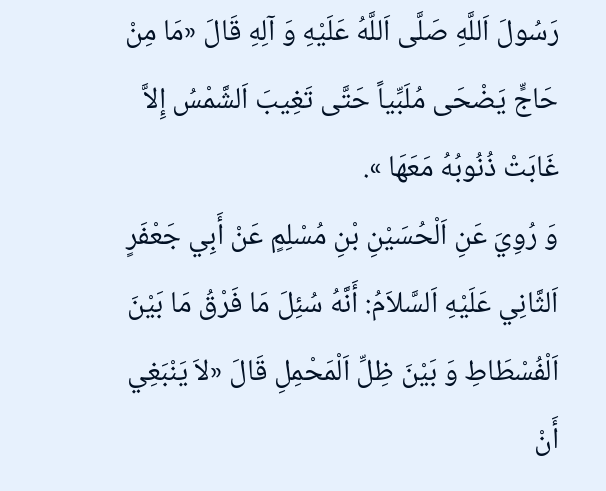رَسُولَ اَللَّهِ صَلَّى اَللَّهُ عَلَيْهِ وَ آلِهِ قَالَ «مَا مِنْ حَاجٍّ يَضْحَى مُلَبِّياً حَتَّى تَغِيبَ اَلشَّمْسُ إِلاَّ غَابَتْ ذُنُوبُهُ مَعَهَا ».
وَ رُوِيَ عَنِ اَلْحُسَيْنِ بْنِ مُسْلِمٍ عَنْ أَبِي جَعْفَرٍ اَلثَّانِي عَلَيْهِ اَلسَّلاَمُ: أَنَّهُ سُئِلَ مَا فَرْقُ مَا بَيْنَ اَلْفُسْطَاطِ وَ بَيْنَ ظِلِّ اَلْمَحْمِلِ قَالَ «لاَ يَنْبَغِي أَنْ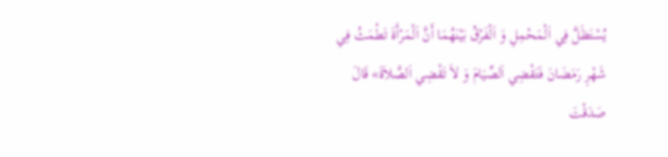يُسْتَظَلَّ فِي اَلْمَحْمِلِ وَ اَلْفَرْقُ بَيْنَهُمَا أَنَّ اَلْمَرْأَةَ تَطْمَثُ فِي شَهْرِ رَمَضَانَ فَتَقْضِي اَلصِّيَامَ وَ لاَ تَقْضِي اَلصَّلاَةَ» قَالَ صَدَقْتَ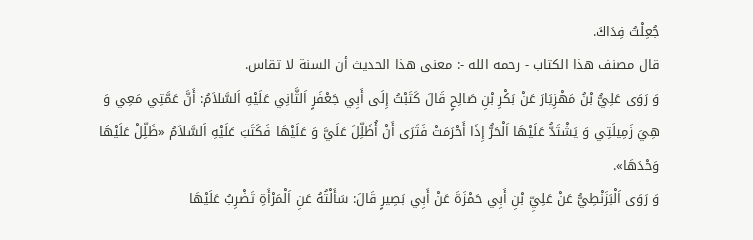جُعِلْتُ فِدَاكَ.
قال مصنف هذا الكتاب - رحمه الله -: معنى هذا الحديث أن السنة لا تقاس.
وَ رَوَى عَلِيُّ بْنُ مَهْزِيَارَ عَنْ بَكْرِ بْنِ صَالِحٍ قَالَ كَتَبْتُ إِلَى أَبِي جَعْفَرٍ اَلثَّانِي عَلَيْهِ اَلسَّلاَمُ: أَنَّ عَمَّتِي مَعِي وَ هِيَ زَمِيلَتِي وَ يَشْتَدُّ عَلَيْهَا اَلْحَرُّ إِذَا أَحْرَمَتْ فَتَرَى أَنْ أُظَلِّلَ عَلَيَّ وَ عَلَيْهَا فَكَتَبَ عَلَيْهِ اَلسَّلاَمُ «ظَلِّلْ عَلَيْهَا وَحْدَهَا».
وَ رَوَى اَلْبَزَنْطِيُّ عَنْ عَلِيِّ بْنِ أَبِي حَمْزَةَ عَنْ أَبِي بَصِيرٍ قَالَ: سَأَلْتُهُ عَنِ اَلْمَرْأَةِ تَضْرِبُ عَلَيْهَا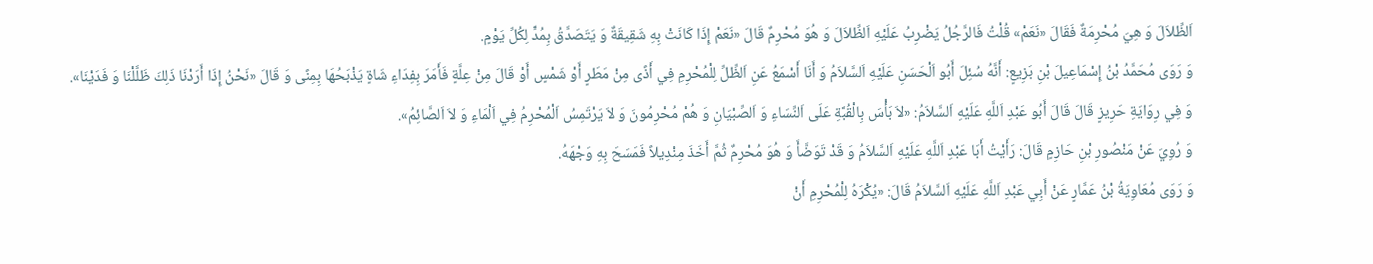اَلظِّلاَلَ وَ هِيَ مُحْرِمَةٌ فَقَالَ «نَعَمْ» قُلْتُ فَالرَّجُلُ يَضْرِبُ عَلَيْهِ اَلظِّلاَلَ وَ هُوَ مُحْرِمٌ قَالَ «نَعَمْ إِذَا كَانَتْ بِهِ شَقِيقَةٌ وَ يَتَصَدَّقُ بِمُدٍّ لِكُلِّ يَوْمٍ.
وَ رَوَى مُحَمَّدُ بْنُ إِسْمَاعِيلَ بْنِ بَزِيعٍ: أَنَّهُ سُئِلَ أَبُو اَلْحَسَنِ عَلَيْهِ اَلسَّلاَمُ وَ أَنَا أَسْمَعُ عَنِ اَلظِّلِّ لِلْمُحْرِمِ فِي أَذًى مِنْ مَطَرٍ أَوْ شَمْسٍ أَوْ قَالَ مِنْ عِلَّةٍ فَأَمَرَ بِفِدَاءِ شَاةٍ يَذْبَحُهَا بِمِنًى وَ قَالَ «نَحْنُ إِذَا أَرَدْنَا ذَلِكَ ظَلَّلْنَا وَ فَدَيْنَا».
وَ فِي رِوَايَةِ حَرِيزٍ قَالَ قَالَ أَبُو عَبْدِ اَللَّهِ عَلَيْهِ اَلسَّلاَمُ: «لاَ بَأْسَ بِالْقُبَّةِ عَلَى اَلنِّسَاءِ وَ اَلصِّبْيَانِ وَ هُمْ مُحْرِمُونَ وَ لاَ يَرْتَمِسُ اَلْمُحْرِمُ فِي اَلْمَاءِ وَ لاَ اَلصَّائِمُ».
وَ رُوِيَ عَنْ مَنْصُورِ بْنِ حَازِمٍ قَالَ: رَأَيْتُ أَبَا عَبْدِ اَللَّهِ عَلَيْهِ اَلسَّلاَمُ وَ قَدْ تَوَضَّأَ وَ هُوَ مُحْرِمٌ ثُمَّ أَخَذَ مِنْدِيلاً فَمَسَحَ بِهِ وَجْهَهُ.
وَ رَوَى مُعَاوِيَةُ بْنُ عَمَّارٍ عَنْ أَبِي عَبْدِ اَللَّهِ عَلَيْهِ اَلسَّلاَمُ قَالَ: «يُكْرَهُ لِلْمُحْرِمِ أَنْ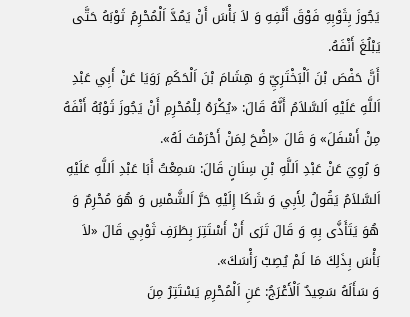يَجُوزَ بِثَوْبِهِ فَوْقَ أَنْفِهِ وَ لاَ بَأْسَ أَنْ يَمُدَّ اَلْمُحْرِمُ ثَوْبَهُ حَتَّى يَبْلُغَ أَنْفَهُ.
أَنَّ حَفْصَ بْنَ اَلْبَخْتَرِيِّ وَ هِشَامَ بْنَ اَلْحَكَمِ رَوَيَا عَنْ أَبِي عَبْدِ اَللَّهِ عَلَيْهِ اَلسَّلاَمُ أَنَّهُ قَالَ: «يُكْرَهُ لِلْمُحْرِمِ أَنْ يَجُوزَ ثَوْبُهُ أَنْفَهُ مِنْ أَسْفَلَ» وَ قَالَ «اِضْحَ لِمَنْ أَحْرَمْتَ لَهُ».
وَ رُوِيَ عَنْ عَبْدِ اَللَّهِ بْنِ سِنَانٍ قَالَ: سَمِعْتُ أَبَا عَبْدِ اَللَّهِ عَلَيْهِ اَلسَّلاَمُ يَقُولُ لِأَبِي وَ شَكَا إِلَيْهِ حَرَّ اَلشَّمْسِ وَ هُوَ مُحْرِمٌ وَ هُوَ يَتَأَذَّى بِهِ وَ قَالَ تَرَى أَنْ أَسْتَتِرَ بِطَرَفِ ثَوْبِي قَالَ «لاَ بَأْسَ بِذَلِكَ مَا لَمْ يُصِبْ رَأْسَكَ».
وَ سَأَلَهُ سَعِيدٌ اَلْأَعْرَجُ: عَنِ اَلْمُحْرِمِ يَسْتَتِرُ مِنَ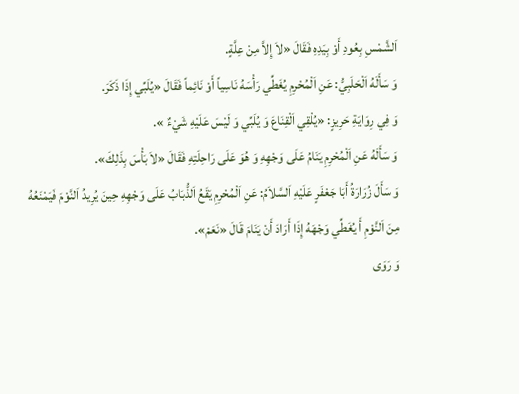اَلشَّمْسِ بِعُودِ أَوْ بِيَدِهِ فَقَالَ «لاَ إِلاَّ مِنْ عِلَّةٍ.
وَ سَأَلَهُ اَلْحَلَبِيُّ: عَنِ اَلْمُحْرِمِ يُغَطِّي رَأْسَهُ نَاسِياً أَوْ نَائِماً فَقَالَ «يُلَبِّي إِذَا ذَكَرَ.
وَ فِي رِوَايَةِ حَرِيزٍ: «يُلْقِي اَلْقِنَاعَ وَ يُلَبِّي وَ لَيْسَ عَلَيْهِ شَيْءٌ ».
وَ سَأَلَهُ عَنِ اَلْمُحْرِمِ يَنَامُ عَلَى وَجْهِهِ وَ هُوَ عَلَى رَاحِلَتِهِ فَقَالَ «لاَ بَأْسَ بِذَلِكَ».
وَ سَأَلَ زُرَارَةُ أَبَا جَعْفَرٍ عَلَيْهِ اَلسَّلاَمُ: عَنِ اَلْمُحْرِمِ يَقَعُ اَلذُّبَابُ عَلَى وَجْهِهِ حِينَ يُرِيدُ اَلنَّوْمَ فَيَمْنَعُهُ مِنَ اَلنَّوْمِ أَ يُغَطِّي وَجْهَهُ إِذَا أَرَادَ أَنْ يَنَامَ قَالَ «نَعَمْ».
وَ رَوَى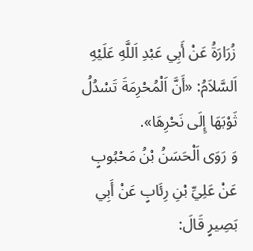زُرَارَةُ عَنْ أَبِي عَبْدِ اَللَّهِ عَلَيْهِ اَلسَّلاَمُ: «أَنَّ اَلْمُحْرِمَةَ تَسْدُلُ ثَوْبَهَا إِلَى نَحْرِهَا».
وَ رَوَى اَلْحَسَنُ بْنُ مَحْبُوبٍ عَنْ عَلِيِّ بْنِ رِئَابٍ عَنْ أَبِي بَصِيرٍ قَالَ: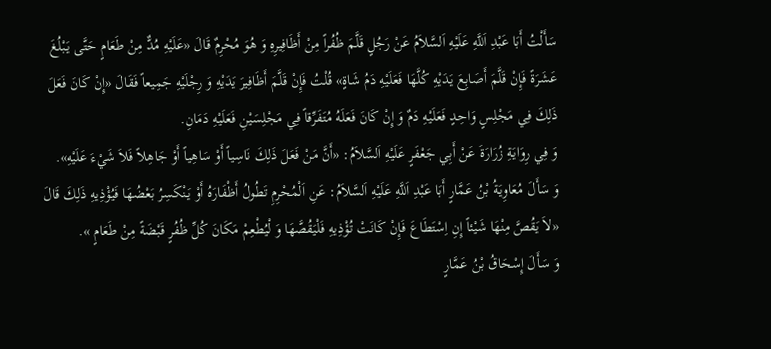سَأَلْتُ أَبَا عَبْدِ اَللَّهِ عَلَيْهِ اَلسَّلاَمُ عَنْ رَجُلٍ قَلَّمَ ظُفُراً مِنْ أَظَافِيرِهِ وَ هُوَ مُحْرِمٌ قَالَ «عَلَيْهِ مُدٌّ مِنْ طَعَامٍ حَتَّى يَبْلُغَ عَشَرَةً فَإِنْ قَلَّمَ أَصَابِعَ يَدَيْهِ كُلَّهَا فَعَلَيْهِ دَمُ شَاةٍ» قُلْتُ فَإِنْ قَلَّمَ أَظَافِيرَ يَدَيْهِ وَ رِجْلَيْهِ جَمِيعاً فَقَالَ «إِنْ كَانَ فَعَلَ ذَلِكَ فِي مَجْلِسٍ وَاحِدٍ فَعَلَيْهِ دَمٌ وَ إِنْ كَانَ فَعَلَهُ مُتَفَرِّقاً فِي مَجْلِسَيْنِ فَعَلَيْهِ دَمَانِ.
وَ فِي رِوَايَةِ زُرَارَةَ عَنْ أَبِي جَعْفَرٍ عَلَيْهِ اَلسَّلاَمُ: «أَنَّ مَنْ فَعَلَ ذَلِكَ نَاسِياً أَوْ سَاهِياً أَوْ جَاهِلاً فَلاَ شَيْءَ عَلَيْهِ».
وَ سَأَلَ مُعَاوِيَةُ بْنُ عَمَّارٍ أَبَا عَبْدِ اَللَّهِ عَلَيْهِ اَلسَّلاَمُ: عَنِ اَلْمُحْرِمِ تَطُولُ أَظْفَارَهُ أَوْ يَنْكَسِرُ بَعْضُهَا فَيُؤْذِيهِ ذَلِكَ قَالَ «لاَ يَقُصَّ مِنْهَا شَيْئاً إِنِ اِسْتَطَاعَ فَإِنْ كَانَتْ تُؤْذِيهِ فَلْيَقُصَّهَا وَ لْيُطْعِمْ مَكَانَ كُلِّ ظُفُرٍ قَبْضَةً مِنْ طَعَامٍ ».
وَ سَأَلَ إِسْحَاقُ بْنُ عَمَّارٍ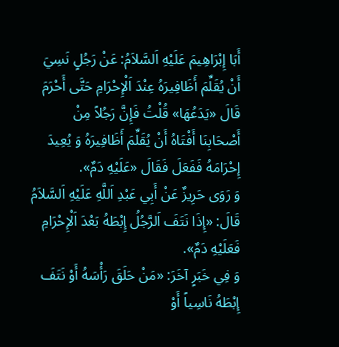أَبَا إِبْرَاهِيمَ عَلَيْهِ اَلسَّلاَمُ: عَنْ رَجُلٍ نَسِيَ أَنْ يُقَلِّمَ أَظَافِيرَهُ عِنْدَ اَلْإِحْرَامِ حَتَّى أَحْرَمَ قَالَ «يَدَعُهَا» قُلْتُ فَإِنَّ رَجُلاً مِنْ أَصْحَابِنَا أَفْتَاهُ أَنْ يُقَلِّمَ أَظَافِيرَهُ وَ يُعِيدَ إِحْرَامَهُ فَفَعَلَ فَقَالَ «عَلَيْهِ دَمٌ».
وَ رَوَى حَرِيزٌ عَنْ أَبِي عَبْدِ اَللَّهِ عَلَيْهِ اَلسَّلاَمُ قَالَ: «إِذَا نَتَفَ اَلرَّجُلُ إِبْطَهُ بَعْدَ اَلْإِحْرَامِ فَعَلَيْهِ دَمٌ».
وَ فِي خَبَرٍ آخَرَ: «مَنْ حَلَقَ رَأْسَهُ أَوْ نَتَفَ إِبْطَهُ نَاسِياً أَوْ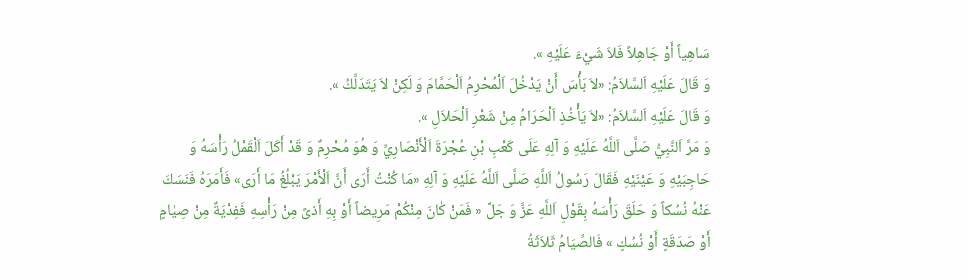سَاهِياً أَوْ جَاهِلاً فَلاَ شَيْءَ عَلَيْهِ ».
وَ قَالَ عَلَيْهِ اَلسَّلاَمُ: «لاَ بَأْسَ أَنْ يَدْخُلَ اَلْمُحْرِمُ اَلْحَمَّامَ وَ لَكِنْ لاَ يَتَدَلَّكُ ».
وَ قَالَ عَلَيْهِ اَلسَّلاَمُ: «لاَ يَأْخُذِ اَلْحَرَامُ مِنْ شَعْرِ اَلْحَلاَلِ ».
وَ مَرَّ اَلنَّبِيُّ صَلَّى اَللَّهُ عَلَيْهِ وَ آلِهِ عَلَى كَعْبِ بْنِ عُجْرَةَ اَلْأَنْصَارِيِّ وَ هُوَ مُحْرِمٌ وَ قَدْ أَكَلَ اَلْقَمْلُ رَأْسَهُ وَ حَاجِبَيْهِ وَ عَيْنَيْهِ فَقَالَ رَسُولُ اَللَّهِ صَلَّى اَللَّهُ عَلَيْهِ وَ آلِهِ «مَا كُنْتُ أَرَى أَنَّ اَلْأَمْرَ يَبْلُغُ مَا أَرَى» فَأَمَرَهُ فَنَسَكَ عَنْهُ نُسُكاً وَ حَلَقَ رَأْسَهُ بِقَوْلِ اَللَّهِ عَزَّ وَ جَلَّ « فَمَنْ كٰانَ مِنْكُمْ مَرِيضاً أَوْ بِهِ أَذىً مِنْ رَأْسِهِ فَفِدْيَةٌ مِنْ صِيٰامٍ أَوْ صَدَقَةٍ أَوْ نُسُكٍ » فَالصِّيَامُ ثَلاَثَةُ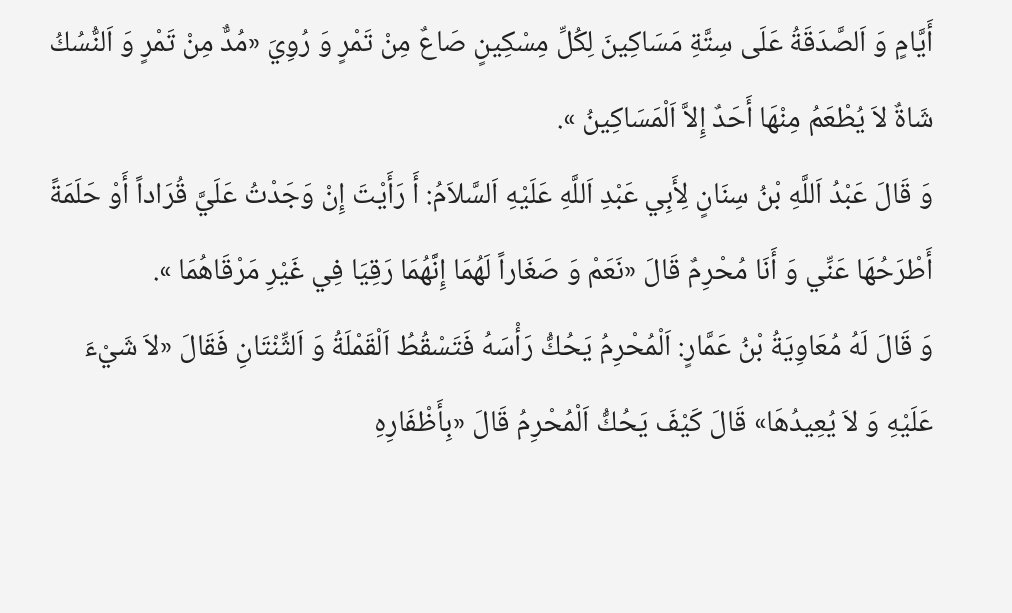أَيَّامٍ وَ اَلصَّدَقَةُ عَلَى سِتَّةِ مَسَاكِينَ لِكُلِّ مِسْكِينٍ صَاعٌ مِنْ تَمْرٍ وَ رُوِيَ «مُدٌّ مِنْ تَمْرٍ وَ اَلنُّسُكُ شَاةٌ لاَ يُطْعَمُ مِنْهَا أَحَدٌ إِلاَّ اَلْمَسَاكِينُ ».
وَ قَالَ عَبْدُ اَللَّهِ بْنُ سِنَانٍ لِأَبِي عَبْدِ اَللَّهِ عَلَيْهِ اَلسَّلاَمُ: أَ رَأَيْتَ إِنْ وَجَدْتُ عَلَيَّ قُرَاداً أَوْ حَلَمَةً أَطْرَحُهَا عَنِّي وَ أَنَا مُحْرِمٌ قَالَ «نَعَمْ وَ صَغَاراً لَهُمَا إِنَّهُمَا رَقِيَا فِي غَيْرِ مَرْقَاهُمَا ».
وَ قَالَ لَهُ مُعَاوِيَةُ بْنُ عَمَّارٍ: اَلْمُحْرِمُ يَحُكُّ رَأْسَهُ فَتَسْقُطُ اَلْقَمْلَةُ وَ اَلثِّنْتَانِ فَقَالَ «لاَ شَيْءَ عَلَيْهِ وَ لاَ يُعِيدُهَا» قَالَ كَيْفَ يَحُكُّ اَلْمُحْرِمُ قَالَ «بِأَظْفَارِهِ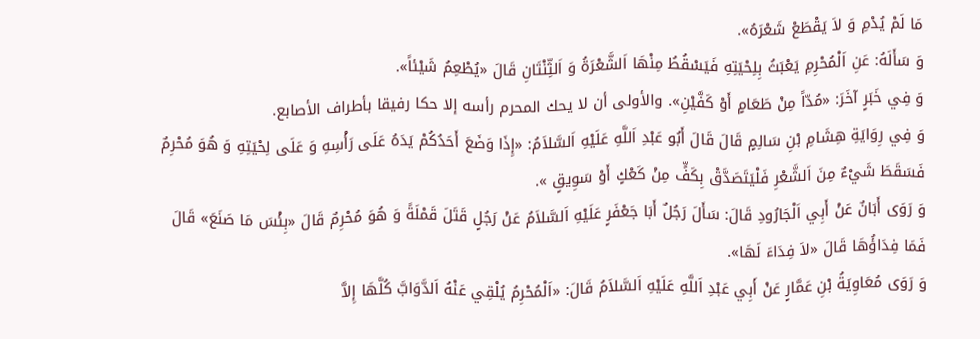مَا لَمْ يُدْمِ وَ لاَ يَقْطَعْ شَعْرَهُ».
وَ سَأَلَهُ: عَنِ اَلْمُحْرِمِ يَعْبَثُ بِلِحْيَتِهِ فَيَسْقُطُ مِنْهَا اَلشَّعْرَةُ وَ اَلثِّنْتَانِ قَالَ «يُطْعِمُ شَيْئاً».
وَ فِي خَبَرٍ آخَرَ: «مُدّاً مِنْ طَعَامٍ أَوْ كَفَّيْنِ». والأولى أن لا يحك المحرم رأسه إلا حكا رفيقا بأطراف الأصابع.
وَ فِي رِوَايَةِ هِشَامِ بْنِ سَالِمٍ قَالَ قَالَ أَبُو عَبْدِ اَللَّهِ عَلَيْهِ اَلسَّلاَمُ: «إِذَا وَضَعَ أَحَدُكُمْ يَدَهُ عَلَى رَأْسِهِ وَ عَلَى لِحْيَتِهِ وَ هُوَ مُحْرِمٌ فَسَقَطَ شَيْءٌ مِنَ اَلشَّعْرِ فَلْيَتَصَدَّقْ بِكَفٍّ مِنْ كَعْكٍ أَوْ سَوِيقٍ ».
وَ رَوَى أَبَانٌ عَنْ أَبِي اَلْجَارُودِ قَالَ: سَأَلَ رَجُلٌ أَبَا جَعْفَرٍ عَلَيْهِ اَلسَّلاَمُ عَنْ رَجُلٍ قَتَلَ قَمْلَةً وَ هُوَ مُحْرِمٌ قَالَ «بِئْسَ مَا صَنَعَ» قَالَ فَمَا فِدَاؤُهَا قَالَ «لاَ فِدَاءَ لَهَا».
وَ رَوَى مُعَاوِيَةُ بْنِ عَمَّارٍ عَنْ أَبِي عَبْدِ اَللَّهِ عَلَيْهِ اَلسَّلاَمُ قَالَ: «اَلْمُحْرِمُ يُلْقِي عَنْهُ اَلدَّوَابَّ كُلَّهَا إِلاَّ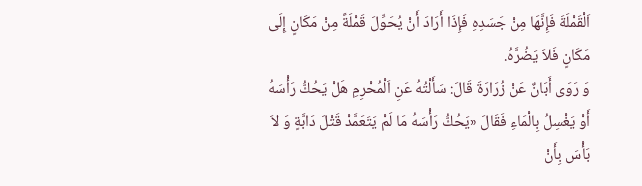اَلْقَمْلَةَ فَإِنَّهَا مِنْ جَسَدِهِ فَإِذَا أَرَادَ أَنْ يُحَوِّلَ قَمْلَةً مِنْ مَكَانٍ إِلَى مَكَانٍ فَلاَ يَضُرَّهُ.
وَ رَوَى أَبَانٌ عَنْ زُرَارَةَ قَالَ: سَأَلْتُهُ عَنِ اَلْمُحْرِمِ هَلْ يَحُكُّ رَأْسَهُ أَوْ يَغْسِلُ بِالْمَاءِ فَقَالَ «يَحُكُّ رَأْسَهُ مَا لَمْ يَتَعَمَّدْ قَتْلَ دَابَّةٍ وَ لاَ بَأْسَ بِأَنْ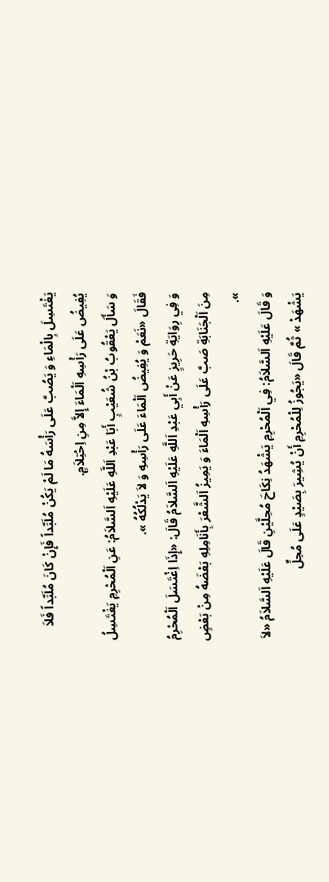يَغْتَسِلَ بِالْمَاءِ وَ يَصُبَّ عَلَى رَأْسَهُ مَا لَمْ يَكُنْ مُلَبِّداً فَإِنْ كَانَ مُلَبِّداً فَلاَ يُفِيضُ عَلَى رَأْسِهِ اَلْمَاءَ إِلاَّ مِنِ اِحْتِلاَمٍ.
وَ سَأَلَ يَعْقُوبُ بْنُ شُعَيْبٍ أَبَا عَبْدِ اَللَّهِ عَلَيْهِ اَلسَّلاَمُ: عَنِ اَلْمُحْرِمِ يَغْتَسِلُ فَقَالَ «نَعَمْ وَ يُفِيضُ اَلْمَاءَ عَلَى رَأْسِهِ وَ لاَ يَدْلُكُهُ ».
وَ فِي رِوَايَةِ حَرِيزٍ عَنْ أَبِي عَبْدِ اَللَّهِ عَلَيْهِ اَلسَّلاَمُ قَالَ: «إِذَا اِغْتَسَلَ اَلْمُحْرِمُ مِنَ اَلْجَنَابَةِ صَبَّ عَلَى رَأْسِهِ اَلْمَاءَ وَ يَمِيزُ اَلشَّعْرَ بِأَنَامِلِهِ بَعْضَهُ مِنْ بَعْضٍ ».
وَ قَالَ عَلَيْهِ اَلسَّلاَمُ: فِي اَلْمُحْرِمِ يَشْهَدُ نِكَاحَ مُحِلَّيْنِ قَالَ عَلَيْهِ اَلسَّلاَمُ «لاَ يَشْهَدْ » ثُمَّ قَالَ «يَجُوزُ لِلْمُحْرِمِ أَنْ يُشِيرَ بِصَيْدٍ عَلَى مُحِلٍّ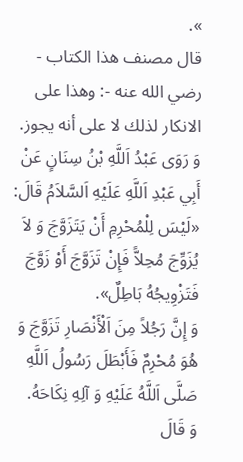».
قال مصنف هذا الكتاب - رضي الله عنه -: وهذا على الانكار لذلك لا على أنه يجوز.
وَ رَوَى عَبْدُ اَللَّهِ بْنُ سِنَانٍ عَنْ أَبِي عَبْدِ اَللَّهِ عَلَيْهِ اَلسَّلاَمُ قَالَ: «لَيْسَ لِلْمُحْرِمِ أَنْ يَتَزَوَّجَ وَ لاَ يُزَوِّجَ مُحِلاًّ فَإِنْ تَزَوَّجَ أَوْ زَوَّجَ فَتَزْوِيجُهُ بَاطِلٌ».
وَ إِنَّ رَجُلاً مِنَ اَلْأَنْصَارِ تَزَوَّجَ وَ هُوَ مُحْرِمٌ فَأَبْطَلَ رَسُولُ اَللَّهِ صَلَّى اَللَّهُ عَلَيْهِ وَ آلِهِ نِكَاحَهُ.
وَ قَالَ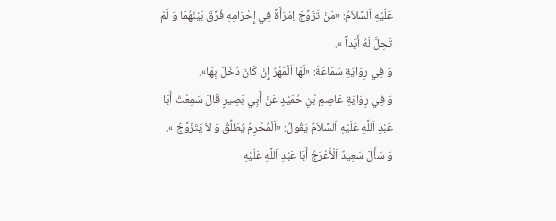عَلَيْهِ اَلسَّلاَمُ: «مَنْ تَزَوَّجَ اِمْرَأَةً فِي إِحْرَامِهِ فُرِّقَ بَيْنَهُمَا وَ لَمْ تَحِلَّ لَهُ أَبَداً ».
وَ فِي رِوَايَةِ سَمَاعَةَ: «لَهَا اَلْمَهْرُ إِنْ كَانَ دَخَلَ بِهَا».
وَ فِي رِوَايَةِ عَاصِمِ بْنِ حُمَيْدٍ عَنْ أَبِي بَصِيرٍ قَالَ سَمِعْتُ أَبَا عَبْدِ اَللَّهِ عَلَيْهِ اَلسَّلاَمُ يَقُولُ: «اَلْمُحْرِمُ يُطَلِّقُ وَ لاَ يَتَزَوَّجُ ».
وَ سَأَلَ سَعِيدٌ اَلْأَعْرَجُ أَبَا عَبْدِ اَللَّهِ عَلَيْهِ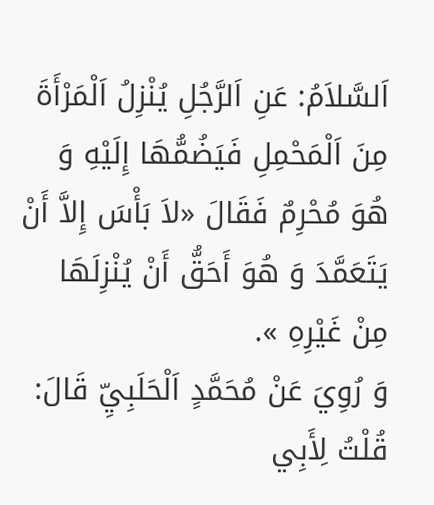اَلسَّلاَمُ: عَنِ اَلرَّجُلِ يُنْزِلُ اَلْمَرْأَةَ مِنَ اَلْمَحْمِلِ فَيَضُمُّهَا إِلَيْهِ وَ هُوَ مُحْرِمٌ فَقَالَ «لاَ بَأْسَ إِلاَّ أَنْ يَتَعَمَّدَ وَ هُوَ أَحَقُّ أَنْ يُنْزِلَهَا مِنْ غَيْرِهِ ».
وَ رُوِيَ عَنْ مُحَمَّدٍ اَلْحَلَبِيِّ قَالَ: قُلْتُ لِأَبِي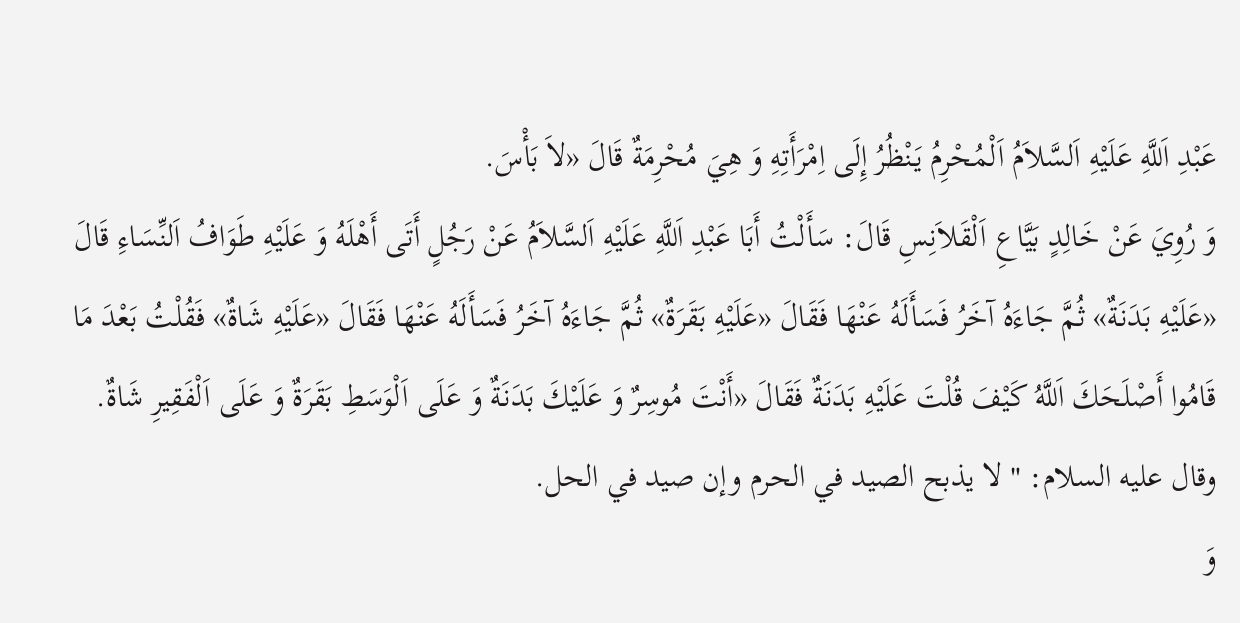عَبْدِ اَللَّهِ عَلَيْهِ اَلسَّلاَمُ اَلْمُحْرِمُ يَنْظُرُ إِلَى اِمْرَأَتِهِ وَ هِيَ مُحْرِمَةٌ قَالَ «لاَ بَأْسَ.
وَ رُوِيَ عَنْ خَالِدٍ بَيَّاعِ اَلْقَلاَنِسِ قَالَ: سَأَلْتُ أَبَا عَبْدِ اَللَّهِ عَلَيْهِ اَلسَّلاَمُ عَنْ رَجُلٍ أَتَى أَهْلَهُ وَ عَلَيْهِ طَوَافُ اَلنِّسَاءِ قَالَ «عَلَيْهِ بَدَنَةٌ» ثُمَّ جَاءَهُ آخَرُ فَسَأَلَهُ عَنْهَا فَقَالَ «عَلَيْهِ بَقَرَةٌ» ثُمَّ جَاءَهُ آخَرُ فَسَأَلَهُ عَنْهَا فَقَالَ «عَلَيْهِ شَاةٌ» فَقُلْتُ بَعْدَ مَا قَامُوا أَصْلَحَكَ اَللَّهُ كَيْفَ قُلْتَ عَلَيْهِ بَدَنَةٌ فَقَالَ «أَنْتَ مُوسِرٌ وَ عَلَيْكَ بَدَنَةٌ وَ عَلَى اَلْوَسَطِ بَقَرَةٌ وَ عَلَى اَلْفَقِيرِ شَاةٌ.
وقال عليه السلام: " لا يذبح الصيد في الحرم وإن صيد في الحل.
وَ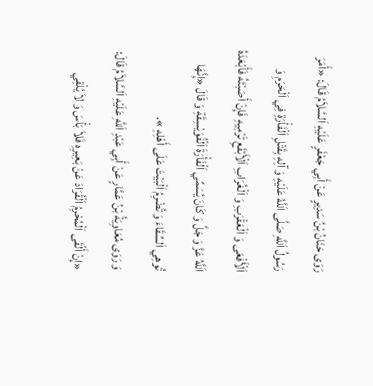رَوَى حَنَانُ بْنُ سَدِيرٍ عَنْ أَبِي جَعْفَرٍ عَلَيْهِ اَلسَّلاَمُ قَالَ: «أَمَرَ رَسُولُ اَللَّهِ صَلَّى اَللَّهُ عَلَيْهِ وَ آلِهِ بِقَتْلِ اَلْفَأْرَةِ فِي اَلْحَرَمِ وَ اَلْأَفْعَى وَ اَلْعَقْرَبِ وَ اَلْغُرَابِ اَلْأَبْقَعِ تَرْمِيهِ فَإِنْ أَصَبْتَهُ فَأَبْعَدَهُ اَللَّهُ عَزَّ وَ جَلَّ وَ كَانَ يُسَمِّي اَلْفَأْرَةَ اَلْفُوَيْسِقَةِ وَ قَالَ «إِنَّهَا تُوهِي اَلسِّقَاءَ وَ تُضْرِمُ اَلْبَيْتَ عَلَى أَهْلِهِ ».
وَ رَوَى مُعَاوِيَةُ بْنُ عَمَّارٍ عَنْ أَبِي عَبْدِ اَللَّهِ عَلَيْهِ اَلسَّلاَمُ قَالَ: «إِنْ أَلْقَى اَلْمُحْرِمُ اَلْقُرَادَ عَنْ بَعِيرِهِ فَلاَ بَأْسَ وَ لاَ يُلْقِي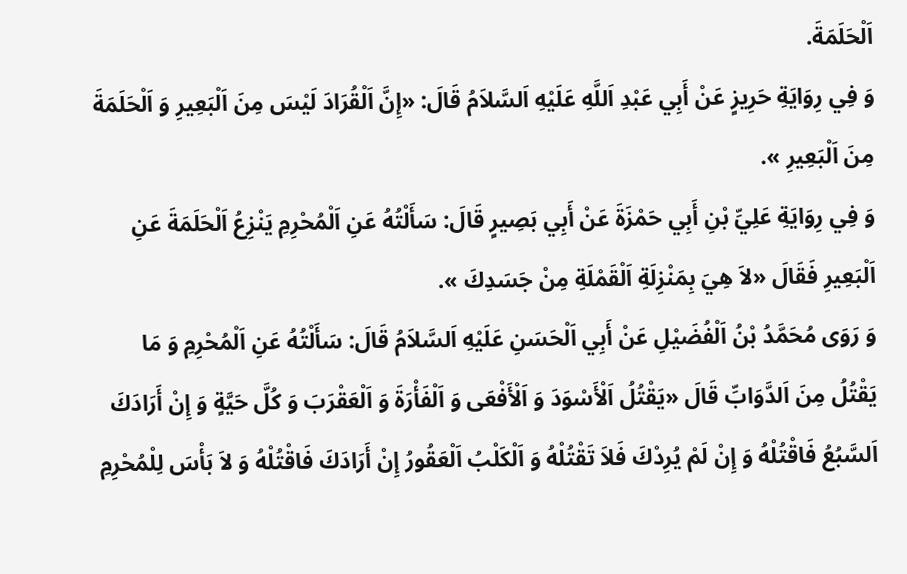اَلْحَلَمَةَ.
وَ فِي رِوَايَةِ حَرِيزٍ عَنْ أَبِي عَبْدِ اَللَّهِ عَلَيْهِ اَلسَّلاَمُ قَالَ: «إِنَّ اَلْقُرَادَ لَيْسَ مِنَ اَلْبَعِيرِ وَ اَلْحَلَمَةَ مِنَ اَلْبَعِيرِ ».
وَ فِي رِوَايَةِ عَلِيِّ بْنِ أَبِي حَمْزَةَ عَنْ أَبِي بَصِيرٍ قَالَ: سَأَلْتُهُ عَنِ اَلْمُحْرِمِ يَنْزِعُ اَلْحَلَمَةَ عَنِ اَلْبَعِيرِ فَقَالَ «لاَ هِيَ بِمَنْزِلَةِ اَلْقَمْلَةِ مِنْ جَسَدِكَ ».
وَ رَوَى مُحَمَّدُ بْنُ اَلْفُضَيْلِ عَنْ أَبِي اَلْحَسَنِ عَلَيْهِ اَلسَّلاَمُ قَالَ: سَأَلْتُهُ عَنِ اَلْمُحْرِمِ وَ مَا يَقْتُلُ مِنَ اَلدَّوَابِّ قَالَ «يَقْتُلُ اَلْأَسْوَدَ وَ اَلْأَفْعَى وَ اَلْفَأْرَةَ وَ اَلْعَقْرَبَ وَ كُلَّ حَيَّةٍ وَ إِنْ أَرَادَكَ اَلسَّبُعُ فَاقْتُلْهُ وَ إِنْ لَمْ يُرِدْكَ فَلاَ تَقْتُلْهُ وَ اَلْكَلْبُ اَلْعَقُورُ إِنْ أَرَادَكَ فَاقْتُلْهُ وَ لاَ بَأْسَ لِلْمُحْرِمِ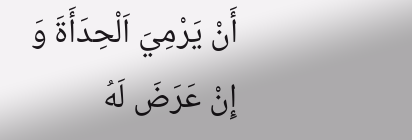أَنْ يَرْمِيَ اَلْحِدَأَةَ وَ إِنْ عَرَضَ لَهُ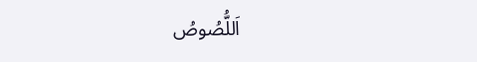اَللُّصُوصُ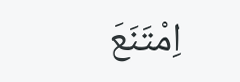اِمْتَنَعَ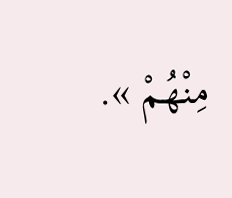مِنْهُمْ ».